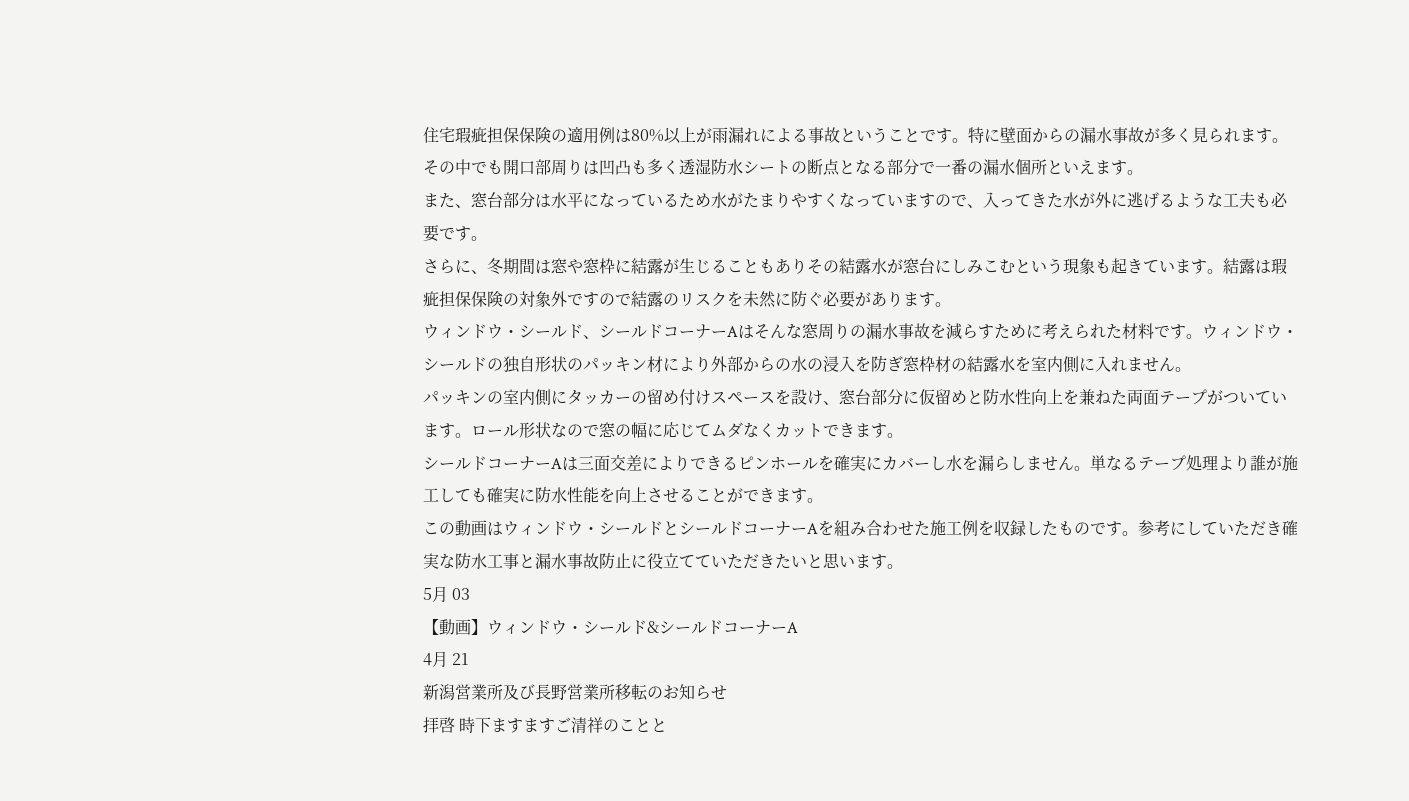住宅瑕疵担保保険の適用例は80%以上が雨漏れによる事故ということです。特に壁面からの漏水事故が多く見られます。
その中でも開口部周りは凹凸も多く透湿防水シートの断点となる部分で一番の漏水個所といえます。
また、窓台部分は水平になっているため水がたまりやすくなっていますので、入ってきた水が外に逃げるような工夫も必要です。
さらに、冬期間は窓や窓枠に結露が生じることもありその結露水が窓台にしみこむという現象も起きています。結露は瑕疵担保保険の対象外ですので結露のリスクを未然に防ぐ必要があります。
ウィンドウ・シールド、シールドコーナーAはそんな窓周りの漏水事故を減らすために考えられた材料です。ウィンドウ・シールドの独自形状のパッキン材により外部からの水の浸入を防ぎ窓枠材の結露水を室内側に入れません。
パッキンの室内側にタッカーの留め付けスペースを設け、窓台部分に仮留めと防水性向上を兼ねた両面テープがついています。ロール形状なので窓の幅に応じてムダなくカットできます。
シールドコーナーAは三面交差によりできるピンホールを確実にカバーし水を漏らしません。単なるテープ処理より誰が施工しても確実に防水性能を向上させることができます。
この動画はウィンドウ・シールドとシールドコーナーAを組み合わせた施工例を収録したものです。参考にしていただき確実な防水工事と漏水事故防止に役立てていただきたいと思います。
5月 03
【動画】ウィンドウ・シールド&シールドコーナーA
4月 21
新潟営業所及び長野営業所移転のお知らせ
拝啓 時下ますますご清祥のことと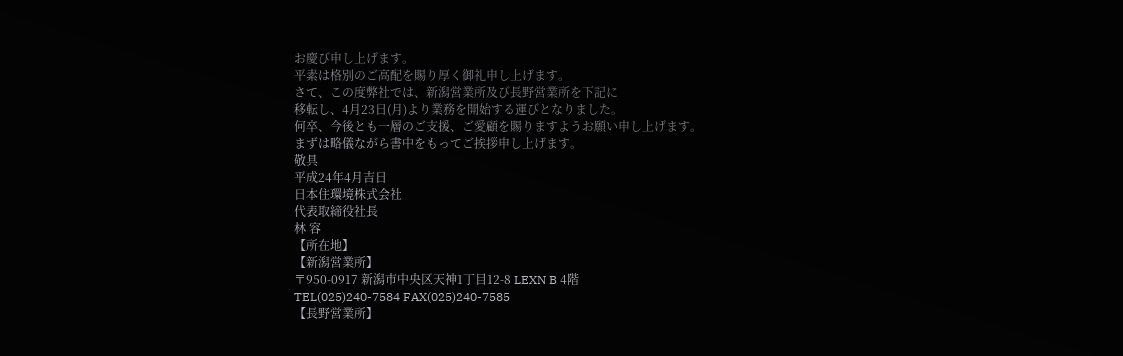お慶び申し上げます。
平素は格別のご高配を賜り厚く御礼申し上げます。
さて、この度弊社では、新潟営業所及び長野営業所を下記に
移転し、4月23日(月)より業務を開始する運びとなりました。
何卒、今後とも一層のご支援、ご愛顧を賜りますようお願い申し上げます。
まずは略儀ながら書中をもってご挨拶申し上げます。
敬具
平成24年4月吉日
日本住環境株式会社
代表取締役社長
林 容
【所在地】
【新潟営業所】
〒950-0917 新潟市中央区天神1丁目12-8 LEXN B 4階
TEL(025)240-7584 FAX(025)240-7585
【長野営業所】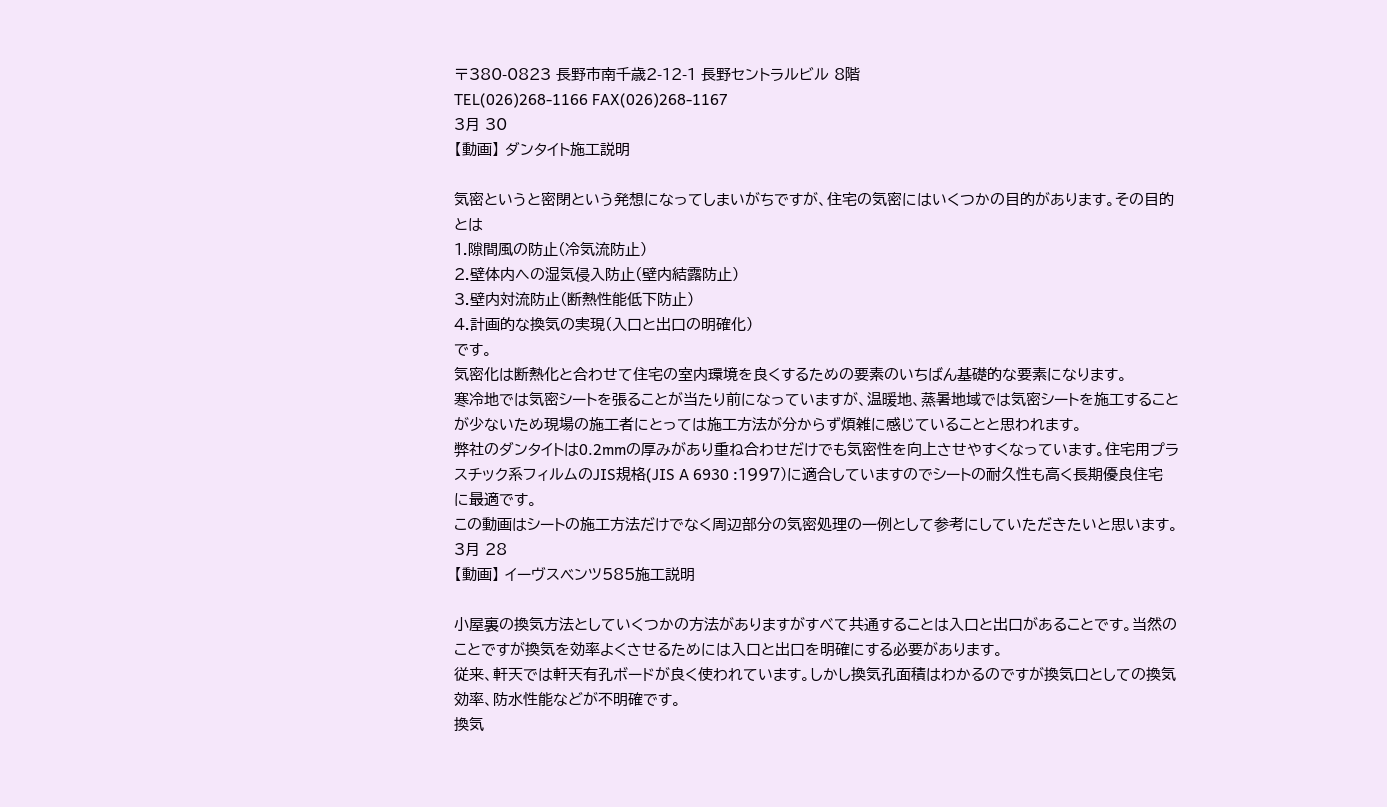〒380-0823 長野市南千歳2-12-1 長野セントラルビル 8階
TEL(026)268-1166 FAX(026)268-1167
3月 30
【動画】 ダンタイト施工説明

気密というと密閉という発想になってしまいがちですが、住宅の気密にはいくつかの目的があります。その目的とは
1.隙間風の防止(冷気流防止)
2.壁体内への湿気侵入防止(壁内結露防止)
3.壁内対流防止(断熱性能低下防止)
4.計画的な換気の実現(入口と出口の明確化)
です。
気密化は断熱化と合わせて住宅の室内環境を良くするための要素のいちばん基礎的な要素になります。
寒冷地では気密シートを張ることが当たり前になっていますが、温暖地、蒸暑地域では気密シートを施工することが少ないため現場の施工者にとっては施工方法が分からず煩雑に感じていることと思われます。
弊社のダンタイトは0.2mmの厚みがあり重ね合わせだけでも気密性を向上させやすくなっています。住宅用プラスチック系フィルムのJIS規格(JIS A 6930 :1997)に適合していますのでシートの耐久性も高く長期優良住宅に最適です。
この動画はシートの施工方法だけでなく周辺部分の気密処理の一例として参考にしていただきたいと思います。
3月 28
【動画】 イーヴスベンツ585施工説明

小屋裏の換気方法としていくつかの方法がありますがすべて共通することは入口と出口があることです。当然のことですが換気を効率よくさせるためには入口と出口を明確にする必要があります。
従来、軒天では軒天有孔ボードが良く使われています。しかし換気孔面積はわかるのですが換気口としての換気効率、防水性能などが不明確です。
換気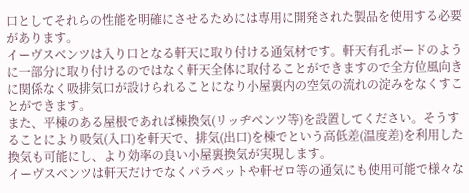口としてそれらの性能を明確にさせるためには専用に開発された製品を使用する必要があります。
イーヴスベンツは入り口となる軒天に取り付ける通気材です。軒天有孔ボードのように一部分に取り付けるのではなく軒天全体に取付ることができますので全方位風向きに関係なく吸排気口が設けられることになり小屋裏内の空気の流れの淀みをなくすことができます。
また、平棟のある屋根であれば棟換気(リッヂベンツ等)を設置してください。そうすることにより吸気(入口)を軒天で、排気(出口)を棟でという高低差(温度差)を利用した換気も可能にし、より効率の良い小屋裏換気が実現します。
イーヴスベンツは軒天だけでなくパラペットや軒ゼロ等の通気にも使用可能で様々な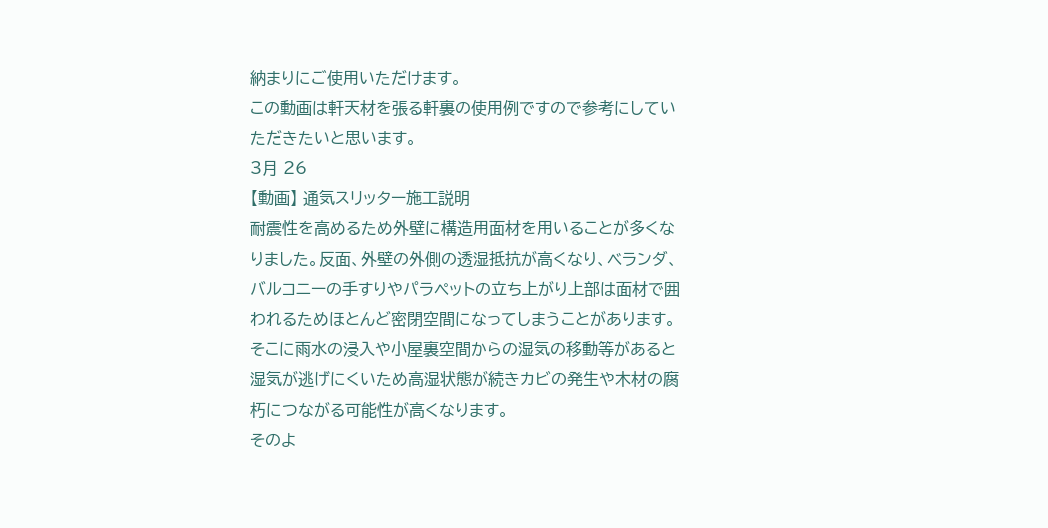納まりにご使用いただけます。
この動画は軒天材を張る軒裏の使用例ですので参考にしていただきたいと思います。
3月 26
【動画】 通気スリッター施工説明
耐震性を高めるため外壁に構造用面材を用いることが多くなりました。反面、外壁の外側の透湿抵抗が高くなり、ベランダ、バルコニーの手すりやパラペットの立ち上がり上部は面材で囲われるためほとんど密閉空間になってしまうことがあります。そこに雨水の浸入や小屋裏空間からの湿気の移動等があると湿気が逃げにくいため高湿状態が続きカビの発生や木材の腐朽につながる可能性が高くなります。
そのよ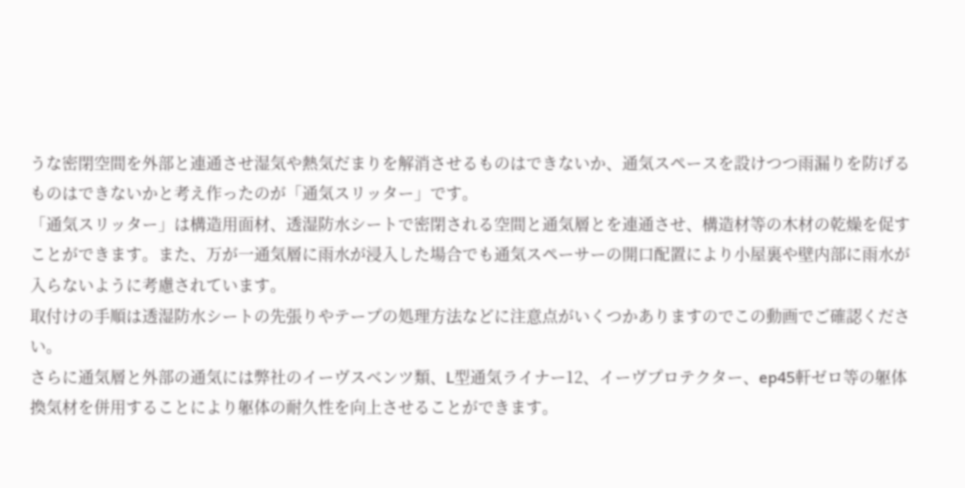うな密閉空間を外部と連通させ湿気や熱気だまりを解消させるものはできないか、通気スペースを設けつつ雨漏りを防げるものはできないかと考え作ったのが「通気スリッター」です。
「通気スリッター」は構造用面材、透湿防水シートで密閉される空間と通気層とを連通させ、構造材等の木材の乾燥を促すことができます。また、万が一通気層に雨水が浸入した場合でも通気スペーサーの開口配置により小屋裏や壁内部に雨水が入らないように考慮されています。
取付けの手順は透湿防水シートの先張りやテープの処理方法などに注意点がいくつかありますのでこの動画でご確認ください。
さらに通気層と外部の通気には弊社のイーヴスベンツ類、L型通気ライナー12、イーヴプロテクター、ep45軒ゼロ等の躯体換気材を併用することにより躯体の耐久性を向上させることができます。